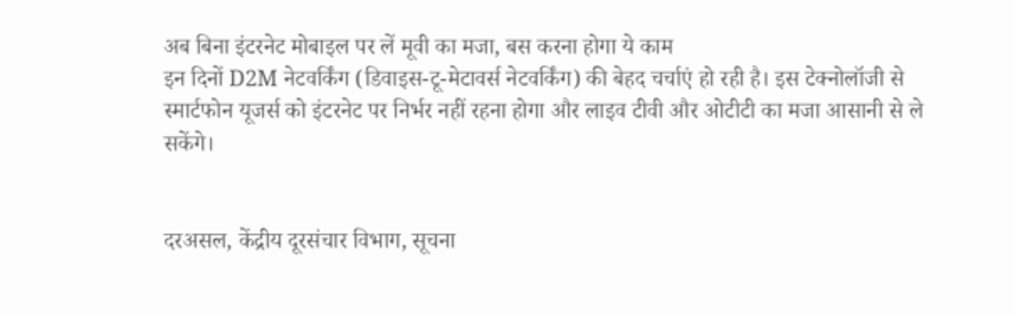अब बिना इंटरनेट मोबाइल पर लें मूवी का मजा, बस करना होगा ये काम
इन दिनों D2M नेटवर्किंग (डिवाइस-टू-मेटावर्स नेटवर्किंग) की बेहद चर्चाएं हो रही है। इस टेक्नोलॉजी से स्मार्टफोन यूजर्स को इंटरनेट पर निर्भर नहीं रहना होगा और लाइव टीवी और ओटीटी का मजा आसानी से ले सकेंगे।


दरअसल, केंद्रीय दूरसंचार विभाग, सूचना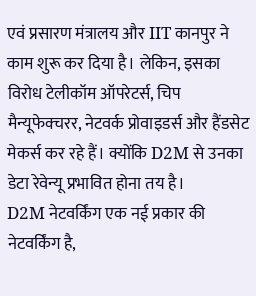एवं प्रसारण मंत्रालय और IIT कानपुर ने काम शुरू कर दिया है। लेकिन, इसका विरोध टेलीकॉम ऑपरेटर्स, चिप मैन्यूफेक्चरर, नेटवर्क प्रोवाइडर्स और हैंडसेट मेकर्स कर रहे हैं। क्योंकि D2M से उनका डेटा रेवेन्यू प्रभावित होना तय है।
D2M नेटवर्किंग एक नई प्रकार की नेटवर्किंग है,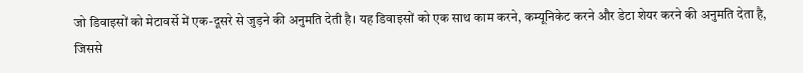जो डिवाइसों को मेटावर्से में एक-दूसरे से जुड़ने की अनुमति देती है। यह डिवाइसों को एक साथ काम करने, कम्यूनिकेट करने और डेटा शेयर करने की अनुमति देता है, जिससे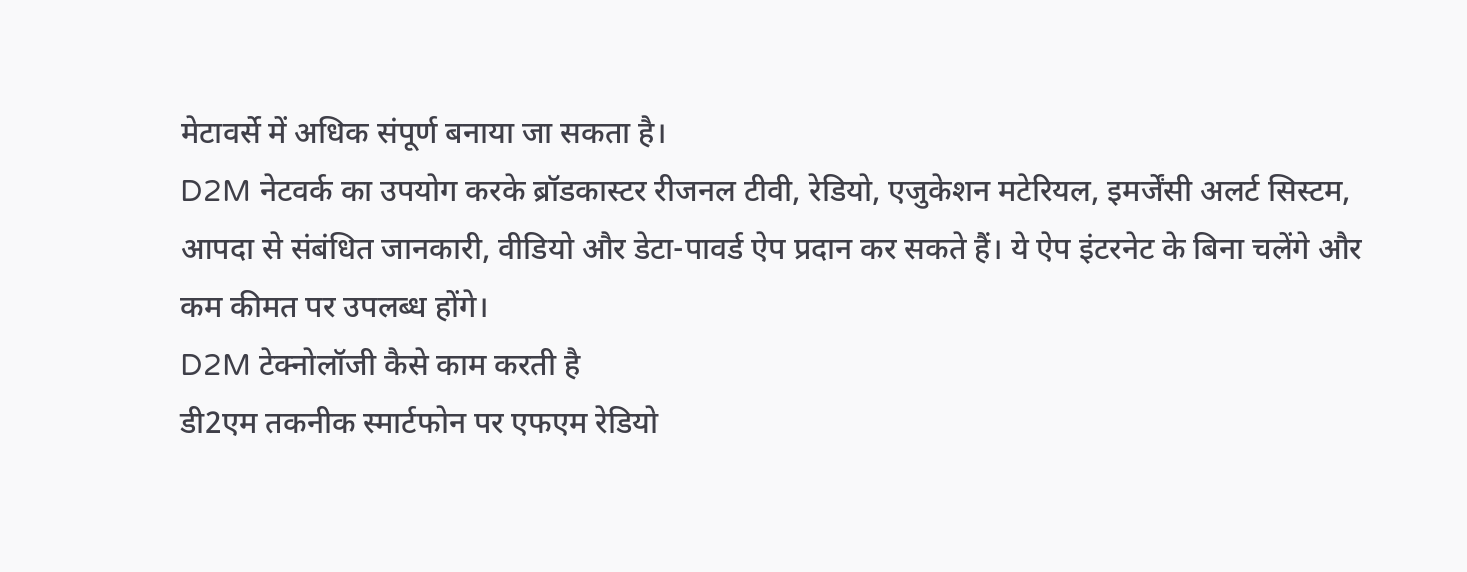मेटावर्से में अधिक संपूर्ण बनाया जा सकता है।
D2M नेटवर्क का उपयोग करके ब्रॉडकास्टर रीजनल टीवी, रेडियो, एजुकेशन मटेरियल, इमर्जेंसी अलर्ट सिस्टम, आपदा से संबंधित जानकारी, वीडियो और डेटा-पावर्ड ऐप प्रदान कर सकते हैं। ये ऐप इंटरनेट के बिना चलेंगे और कम कीमत पर उपलब्ध होंगे।
D2M टेक्नोलॉजी कैसे काम करती है
डी2एम तकनीक स्मार्टफोन पर एफएम रेडियो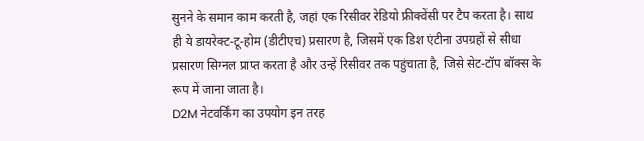सुनने के समान काम करती है, जहां एक रिसीवर रेडियो फ्रीक्वेंसी पर टैप करता है। साथ ही ये डायरेक्ट-टू-होम (डीटीएच) प्रसारण है, जिसमें एक डिश एंटीना उपग्रहों से सीधा प्रसारण सिग्नल प्राप्त करता है और उन्हें रिसीवर तक पहुंचाता है, जिसे सेट-टॉप बॉक्स के रूप में जाना जाता है।
D2M नेटवर्किंग का उपयोग इन तरह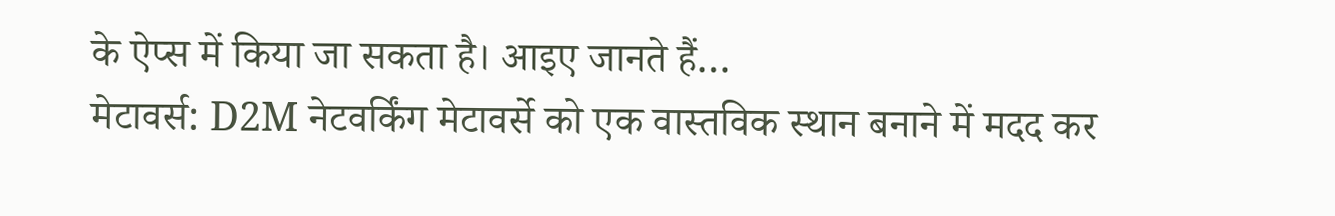के ऐप्स में किया जा सकता है। आइए जानते हैं…
मेटावर्स: D2M नेटवर्किंग मेटावर्से को एक वास्तविक स्थान बनाने में मदद कर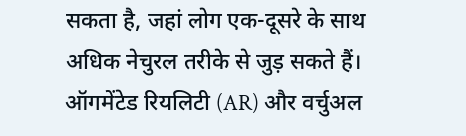सकता है, जहां लोग एक-दूसरे के साथ अधिक नेचुरल तरीके से जुड़ सकते हैं।
ऑगमेंटेड रियलिटी (AR) और वर्चुअल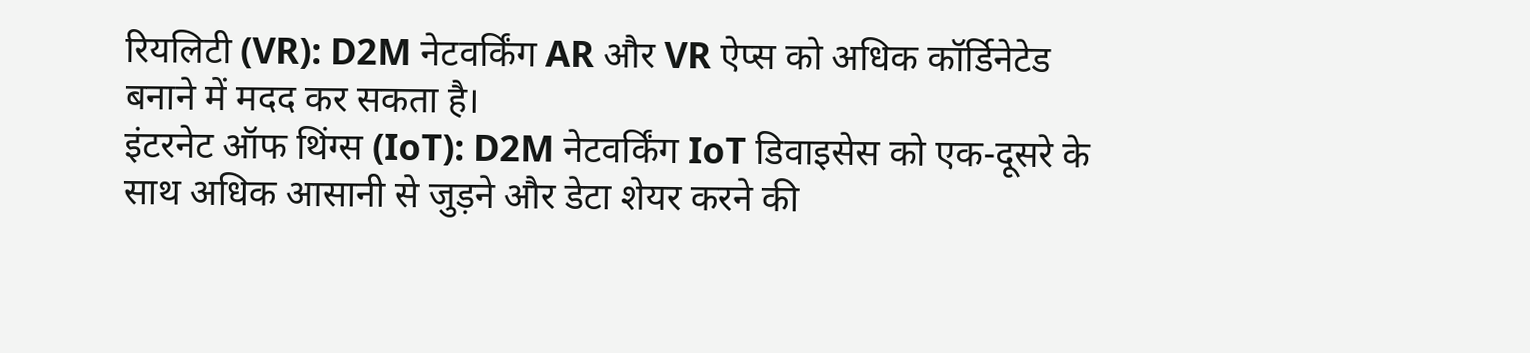रियलिटी (VR): D2M नेटवर्किंग AR और VR ऐप्स को अधिक कॉर्डिनेटेड बनाने में मदद कर सकता है।
इंटरनेट ऑफ थिंग्स (IoT): D2M नेटवर्किंग IoT डिवाइसेस को एक-दूसरे के साथ अधिक आसानी से जुड़ने और डेटा शेयर करने की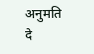अनुमति दे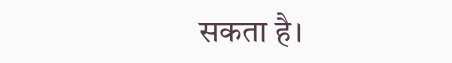सकता है।